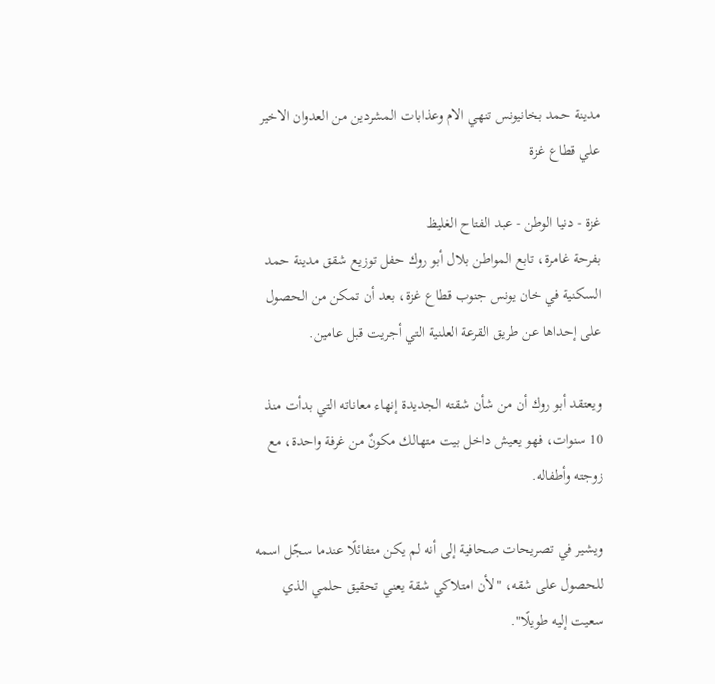مدينة حمد بخانيونس تنهي الام وعذابات المشردين من العدوان الاخير علي قطاع غزة

غزة - دنيا الوطن - عبد الفتاح الغليظ
بفرحة غامرة، تابع المواطن بلال أبو روك حفل توزيع شقق مدينة حمد السكنية في خان يونس جنوب قطاع غزة، بعد أن تمكن من الحصول على إحداها عن طريق القرعة العلنية التي أجريت قبل عامين.

ويعتقد أبو روك أن من شأن شقته الجديدة إنهاء معاناته التي بدأت منذ 10 سنوات، فهو يعيش داخل بيت متهالك مكونٌ من غرفة واحدة، مع زوجته وأطفاله.

ويشير في تصريحات صحافية إلى أنه لم يكن متفائلًا عندما سجّل اسمه للحصول على شقه، "لأن امتلاكي شقة يعني تحقيق حلمي الذي سعيت إليه طويلًا".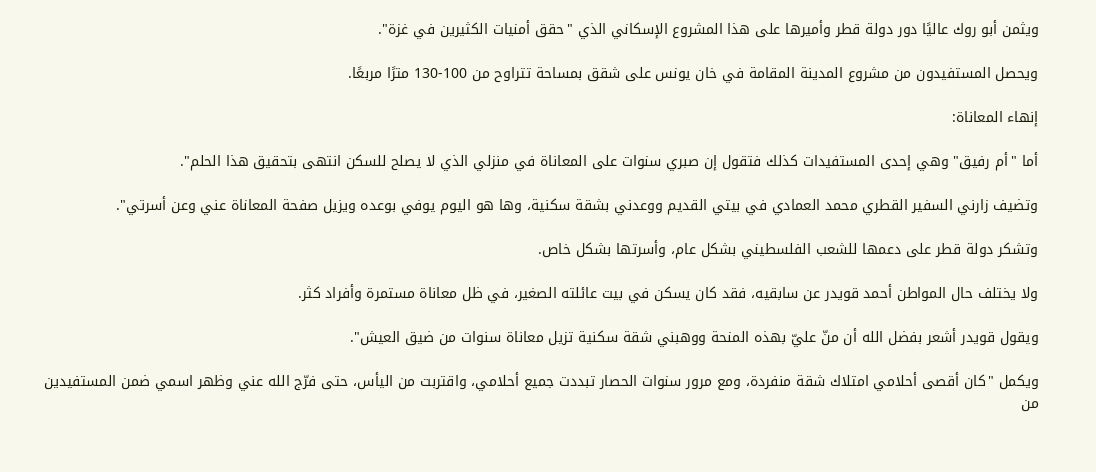ويثمن أبو روك عاليًا دور دولة قطر وأميرها على هذا المشروع الإسكاني الذي "حقق أمنيات الكثيرين في غزة".

ويحصل المستفيدون من مشروع المدينة المقامة في خان يونس على شقق بمساحة تتراوح من 100-130 مترًا مربعًا.

إنهاء المعاناة:

أما "أم رفيق" وهي إحدى المستفيدات كذلك فتقول إن صبري سنوات على المعاناة في منزلي الذي لا يصلح للسكن انتهى بتحقيق هذا الحلم".

وتضيف زارني السفير القطري محمد العمادي في بيتي القديم ووعدني بشقة سكنية، وها هو اليوم يوفي بوعده ويزيل صفحة المعاناة عني وعن أسرتي".

وتشكر دولة قطر على دعمها للشعب الفلسطيني بشكل عام، وأسرتها بشكل خاص.

ولا يختلف حال المواطن أحمد قويدر عن سابقيه، فقد كان يسكن في بيت عائلته الصغير، في ظل معاناة مستمرة وأفراد كثر.

ويقول قويدر أشعر بفضل الله أن منّ عليّ بهذه المنحة ووهبني شقة سكنية تزيل معاناة سنوات من ضيق العيش".

ويكمل "كان أقصى أحلامي امتلاك شقة منفردة، ومع مرور سنوات الحصار تبددت جميع أحلامي، واقتربت من اليأس، حتى فرّج الله عني وظهر اسمي ضمن المستفيدين من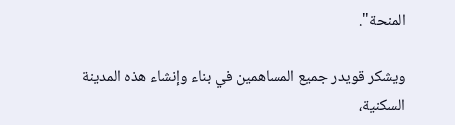المنحة".

ويشكر قويدر جميع المساهمين في بناء وإنشاء هذه المدينة السكنية،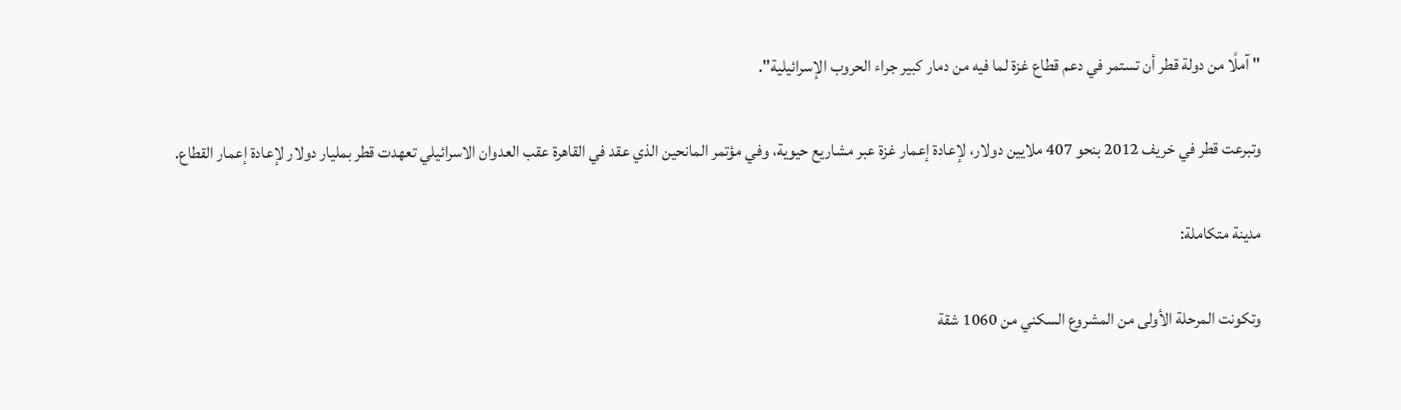" آملًا من دولة قطر أن تستمر في دعم قطاع غزة لما فيه من دمار كبير جراء الحروب الإسرائيلية".

وتبرعت قطر في خريف 2012 بنحو 407 ملايين دولار، لإعادة إعمار غزة عبر مشاريع حيوية، وفي مؤتمر المانحين الذي عقد في القاهرة عقب العدوان الاسرائيلي تعهدت قطر بمليار دولار لإعادة إعمار القطاع.

مدينة متكاملة:

وتكونت المرحلة الأولى من المشروع السكني من 1060 شقة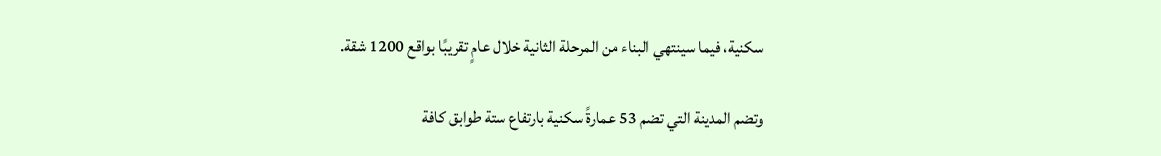سكنية، فيما سينتهي البناء من المرحلة الثانية خلال عامٍ تقريبًا بواقع 1200 شقة.

وتضم المدينة التي تضم 53 عمارةً سكنية بارتفاع ستة طوابق كافة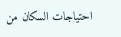احتياجات السكان من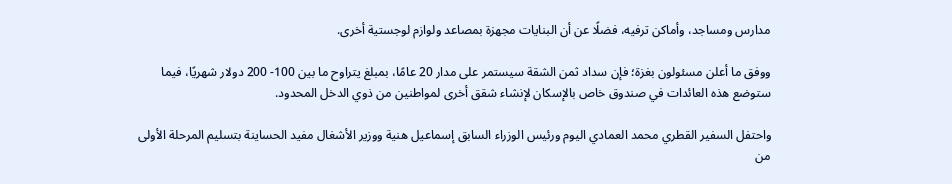مدارس ومساجد، وأماكن ترفيه، فضلًا عن أن البنايات مجهزة بمصاعد ولوازم لوجستية أخرى.

ووفق ما أعلن مسئولون بغزة؛ فإن سداد ثمن الشقة سيستمر على مدار 20 عامًا، بمبلغ يتراوح ما بين 100- 200 دولار شهريًا، فيما ستوضع هذه العائدات في صندوق خاص بالإسكان لإنشاء شقق أخرى لمواطنين من ذوي الدخل المحدود.

واحتفل السفير القطري محمد العمادي اليوم ورئيس الوزراء السابق إسماعيل هنية ووزير الأشغال مفيد الحساينة بتسليم المرحلة الأولى من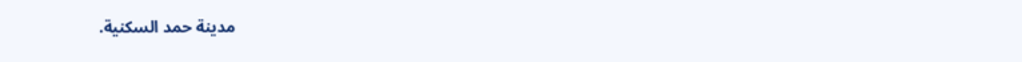مدينة حمد السكنية.